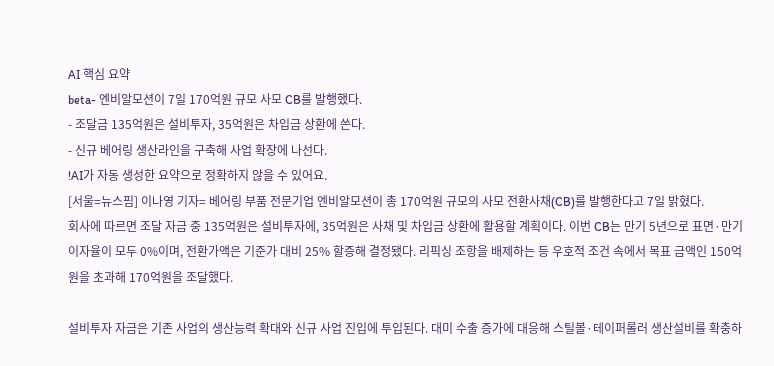AI 핵심 요약
beta- 엔비알모션이 7일 170억원 규모 사모 CB를 발행했다.
- 조달금 135억원은 설비투자, 35억원은 차입금 상환에 쓴다.
- 신규 베어링 생산라인을 구축해 사업 확장에 나선다.
!AI가 자동 생성한 요약으로 정확하지 않을 수 있어요.
[서울=뉴스핌] 이나영 기자= 베어링 부품 전문기업 엔비알모션이 총 170억원 규모의 사모 전환사채(CB)를 발행한다고 7일 밝혔다.
회사에 따르면 조달 자금 중 135억원은 설비투자에, 35억원은 사채 및 차입금 상환에 활용할 계획이다. 이번 CB는 만기 5년으로 표면·만기이자율이 모두 0%이며, 전환가액은 기준가 대비 25% 할증해 결정됐다. 리픽싱 조항을 배제하는 등 우호적 조건 속에서 목표 금액인 150억원을 초과해 170억원을 조달했다.

설비투자 자금은 기존 사업의 생산능력 확대와 신규 사업 진입에 투입된다. 대미 수출 증가에 대응해 스틸볼·테이퍼롤러 생산설비를 확충하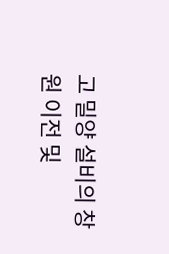고 밀양 설비의 창원 이전 및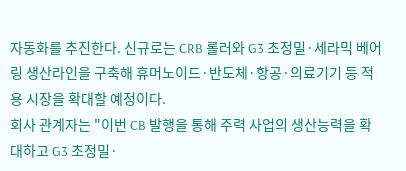자동화를 추진한다. 신규로는 CRB 롤러와 G3 초정밀·세라믹 베어링 생산라인을 구축해 휴머노이드·반도체·항공·의료기기 등 적용 시장을 확대할 예정이다.
회사 관계자는 "이번 CB 발행을 통해 주력 사업의 생산능력을 확대하고 G3 초정밀·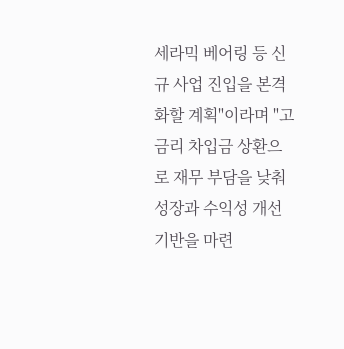세라믹 베어링 등 신규 사업 진입을 본격화할 계획"이라며 "고금리 차입금 상환으로 재무 부담을 낮춰 성장과 수익성 개선 기반을 마련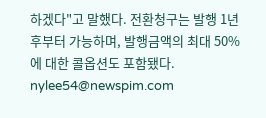하겠다"고 말했다. 전환청구는 발행 1년 후부터 가능하며, 발행금액의 최대 50%에 대한 콜옵션도 포함됐다.
nylee54@newspim.com